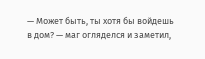— Может быть, ты хотя бы войдешь в дом? — маг огляделся и заметил,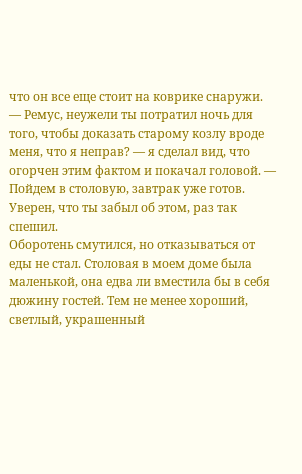что он все еще стоит на коврике снаружи. — Ремус, неужели ты потратил ночь для того, чтобы доказать старому козлу вроде меня, что я неправ? — я сделал вид, что огорчен этим фактом и покачал головой. — Пойдем в столовую, завтрак уже готов. Уверен, что ты забыл об этом, раз так спешил.
Оборотень смутился, но отказываться от еды не стал. Столовая в моем доме была маленькой, она едва ли вместила бы в себя дюжину гостей. Тем не менее хороший, светлый, украшенный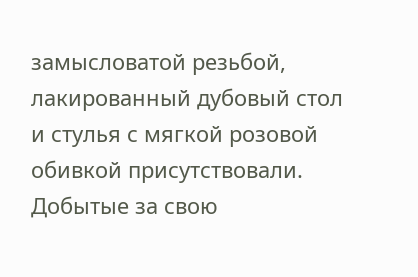замысловатой резьбой, лакированный дубовый стол и стулья с мягкой розовой обивкой присутствовали. Добытые за свою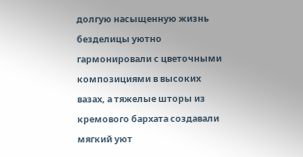долгую насыщенную жизнь безделицы уютно гармонировали с цветочными композициями в высоких вазах, а тяжелые шторы из кремового бархата создавали мягкий уют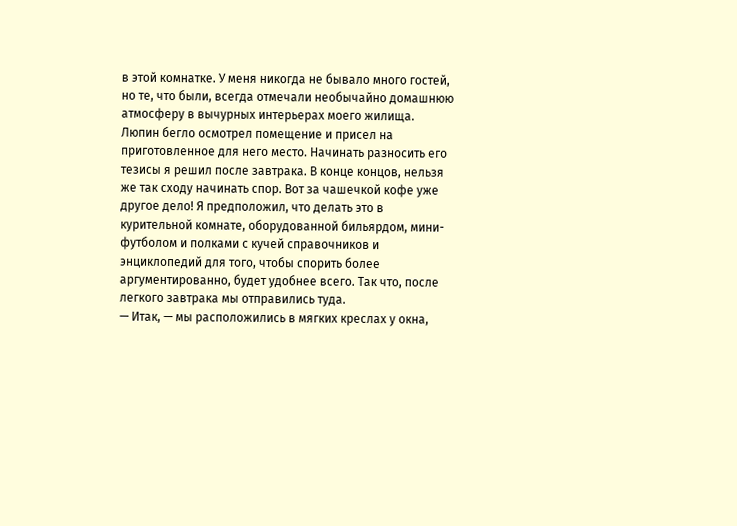в этой комнатке. У меня никогда не бывало много гостей, но те, что были, всегда отмечали необычайно домашнюю атмосферу в вычурных интерьерах моего жилища.
Люпин бегло осмотрел помещение и присел на приготовленное для него место. Начинать разносить его тезисы я решил после завтрака. В конце концов, нельзя же так сходу начинать спор. Вот за чашечкой кофе уже другое дело! Я предположил, что делать это в курительной комнате, оборудованной бильярдом, мини-футболом и полками с кучей справочников и энциклопедий для того, чтобы спорить более аргументированно, будет удобнее всего. Так что, после легкого завтрака мы отправились туда.
— Итак, — мы расположились в мягких креслах у окна,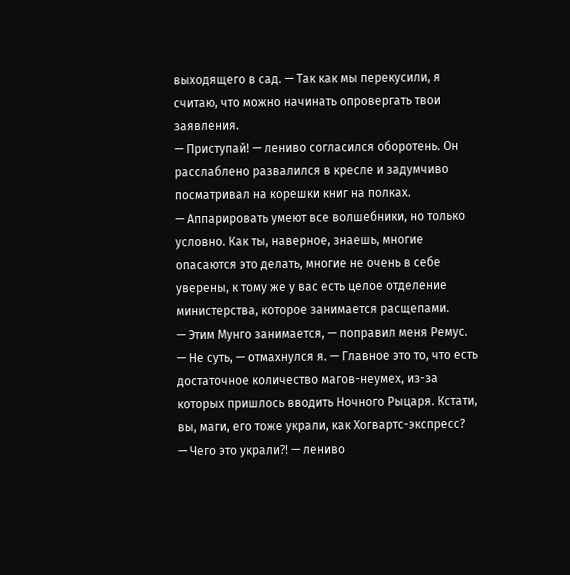выходящего в сад. — Так как мы перекусили, я считаю, что можно начинать опровергать твои заявления.
— Приступай! — лениво согласился оборотень. Он расслаблено развалился в кресле и задумчиво посматривал на корешки книг на полках.
— Аппарировать умеют все волшебники, но только условно. Как ты, наверное, знаешь, многие опасаются это делать, многие не очень в себе уверены, к тому же у вас есть целое отделение министерства, которое занимается расщепами.
— Этим Мунго занимается, — поправил меня Ремус.
— Не суть, — отмахнулся я. — Главное это то, что есть достаточное количество магов-неумех, из-за которых пришлось вводить Ночного Рыцаря. Кстати, вы, маги, его тоже украли, как Хогвартс-экспресс?
— Чего это украли⁈ — лениво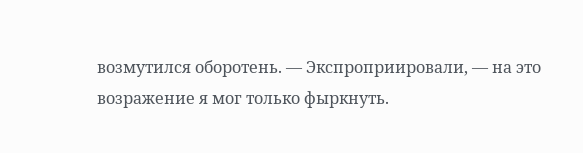возмутился оборотень. — Экспроприировали, — на это возражение я мог только фыркнуть.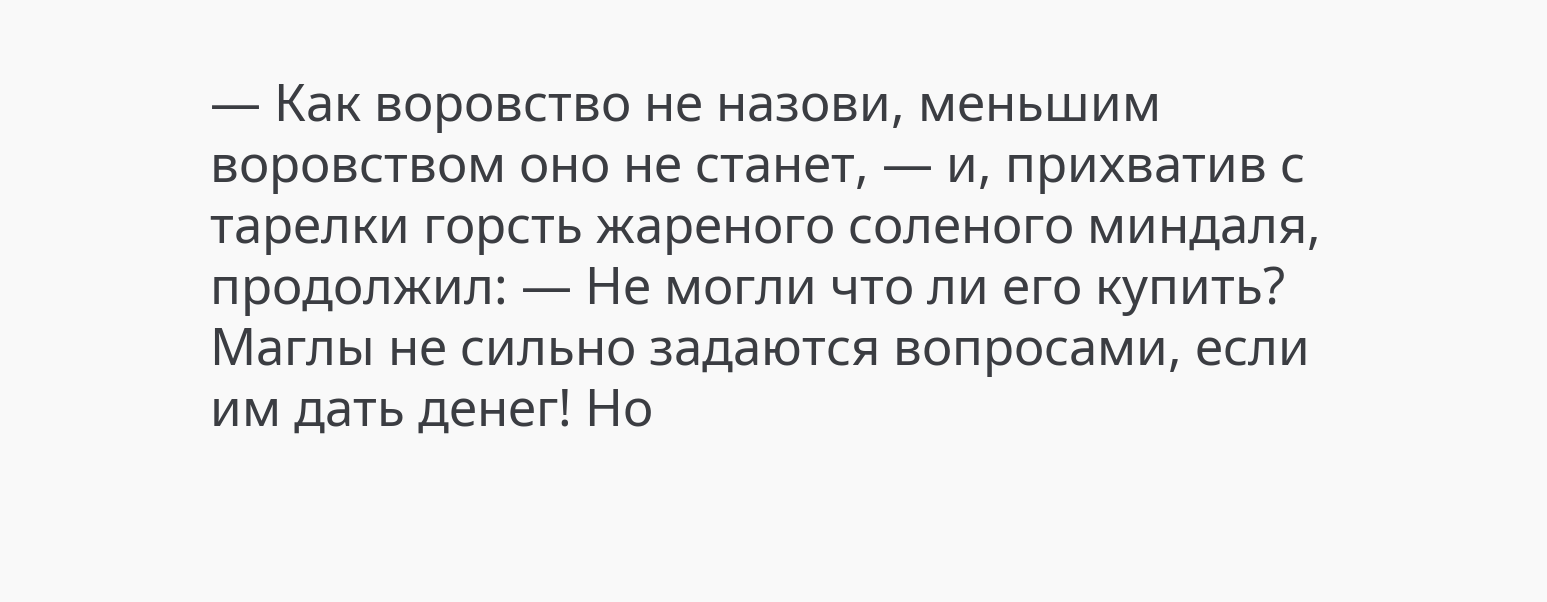— Как воровство не назови, меньшим воровством оно не станет, — и, прихватив с тарелки горсть жареного соленого миндаля, продолжил: — Не могли что ли его купить? Маглы не сильно задаются вопросами, если им дать денег! Но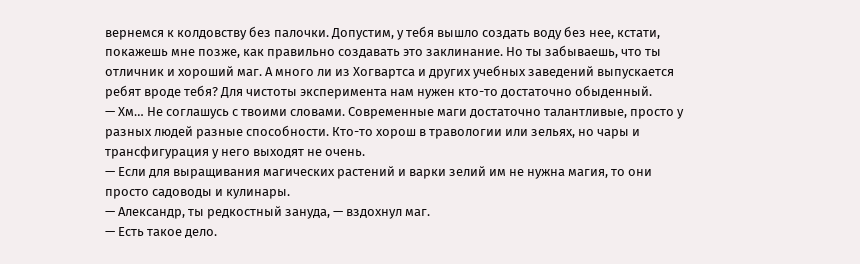вернемся к колдовству без палочки. Допустим, у тебя вышло создать воду без нее, кстати, покажешь мне позже, как правильно создавать это заклинание. Но ты забываешь, что ты отличник и хороший маг. А много ли из Хогвартса и других учебных заведений выпускается ребят вроде тебя? Для чистоты эксперимента нам нужен кто-то достаточно обыденный.
— Хм… Не соглашусь с твоими словами. Современные маги достаточно талантливые, просто у разных людей разные способности. Кто-то хорош в травологии или зельях, но чары и трансфигурация у него выходят не очень.
— Если для выращивания магических растений и варки зелий им не нужна магия, то они просто садоводы и кулинары.
— Александр, ты редкостный зануда, — вздохнул маг.
— Есть такое дело.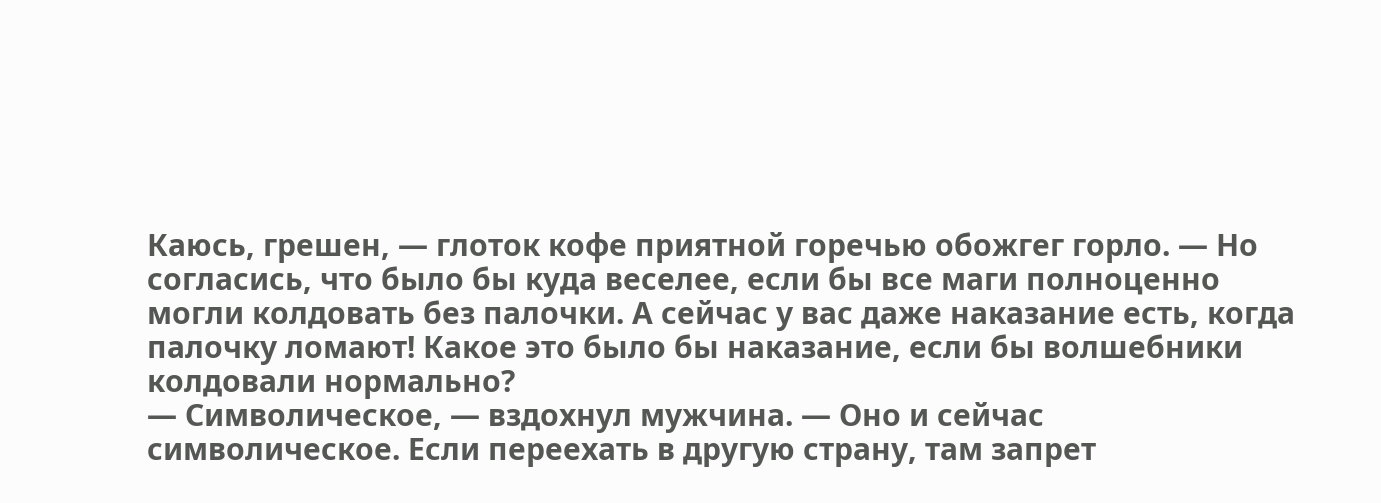Каюсь, грешен, — глоток кофе приятной горечью обожгег горло. — Но согласись, что было бы куда веселее, если бы все маги полноценно могли колдовать без палочки. А сейчас у вас даже наказание есть, когда палочку ломают! Какое это было бы наказание, если бы волшебники колдовали нормально?
— Символическое, — вздохнул мужчина. — Оно и сейчас символическое. Если переехать в другую страну, там запрет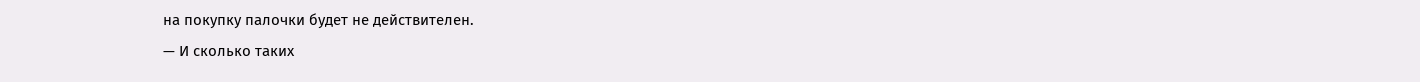на покупку палочки будет не действителен.
— И сколько таких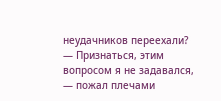неудачников переехали?
— Признаться, этим вопросом я не задавался, — пожал плечами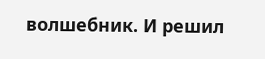волшебник. И решил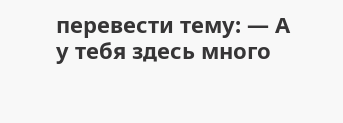перевести тему: — А у тебя здесь много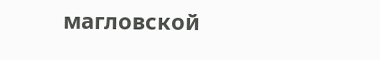магловской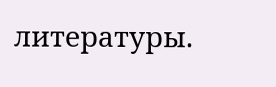литературы.